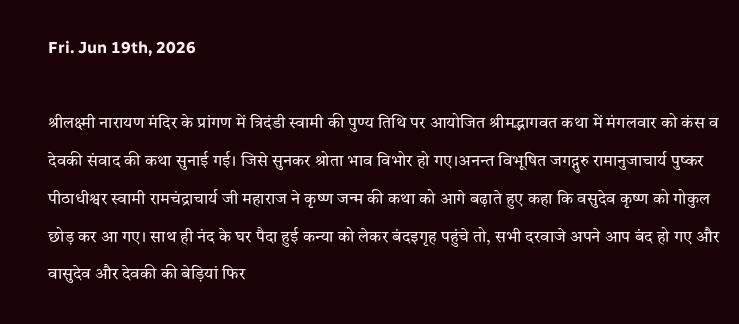Fri. Jun 19th, 2026

श्रीलक्ष्मी नारायण मंदिर के प्रांगण में त्रिदंडी स्वामी की पुण्य तिथि पर आयोजित श्रीमद्भागवत कथा में मंगलवार को कंस व देवकी संवाद की कथा सुनाई गई। जिसे सुनकर श्रोता भाव विभोर हो गए।अनन्त विभूषित जगद्गुरु रामानुजाचार्य पुष्कर पीठाधीश्वर स्वामी रामचंद्राचार्य जी महाराज ने कृष्ण जन्म की कथा को आगे बढ़ाते हुए कहा कि वसुदेव कृष्ण को गोकुल छोड़ कर आ गए। साथ ही नंद के घर पैदा हुई कन्या को लेकर बंदइगृह पहुंचे तो, सभी दरवाजे अपने आप बंद हो गए और वासुदेव और देवकी की बेड़ियां फिर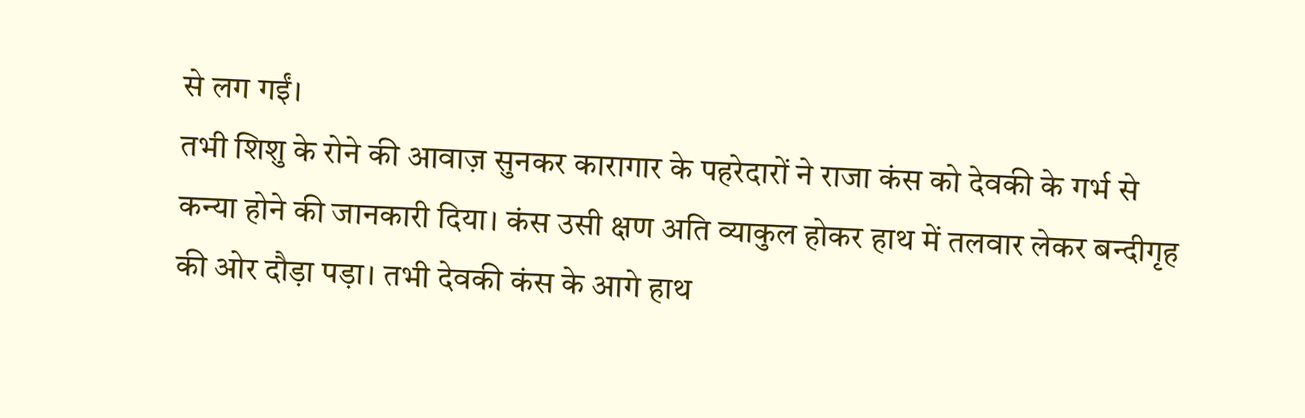से लग गईं।
तभी शिशु के रोने की आवाज़ सुनकर कारागार के पहरेदारों ने राजा कंस को देवकी के गर्भ से कन्या होने की जानकारी दिया। कंस उसी क्षण अति व्याकुल होकर हाथ में तलवार लेकर बन्दीगृह की ओर दौड़ा पड़ा। तभी देवकी कंस के आगे हाथ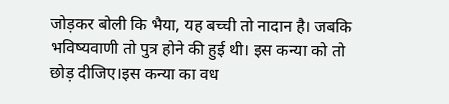जोड़कर बोली कि भैया, यह बच्ची तो नादान है। जबकि भविष्यवाणी तो पुत्र होने की हुई थी। इस कन्या को तो छोड़ दीजिए।इस कन्या का वध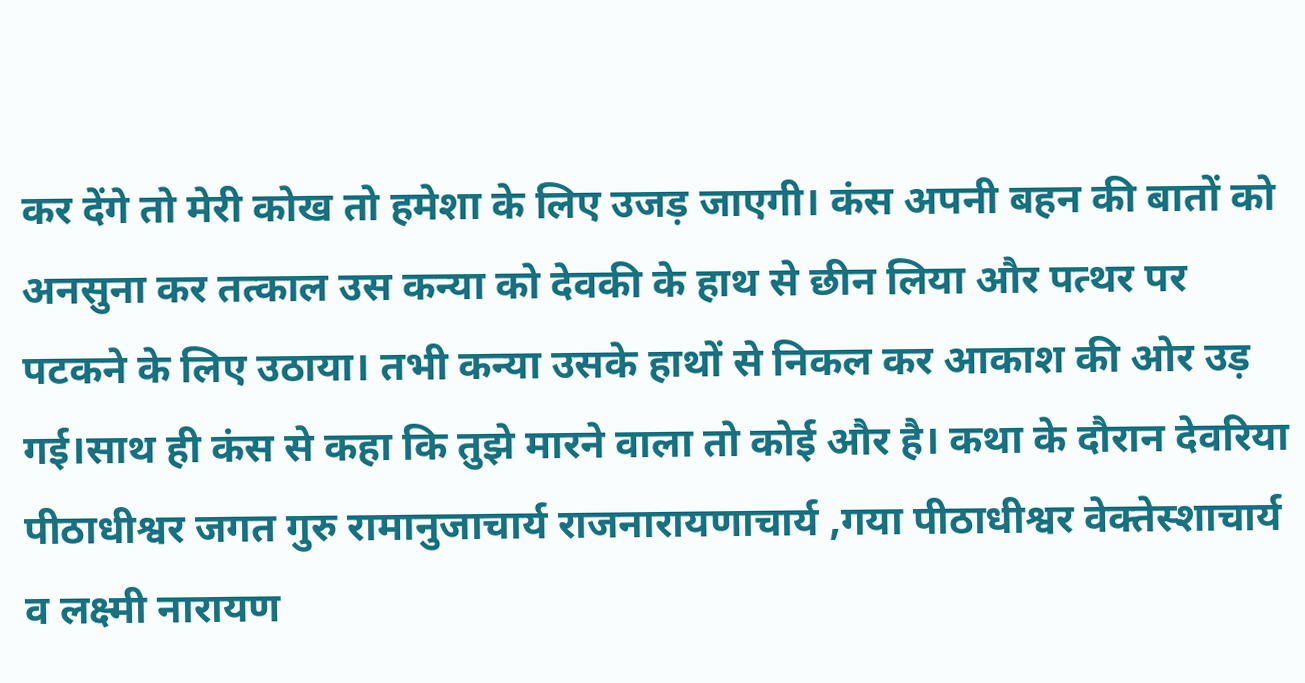कर देंगे तो मेरी कोख तो हमेशा के लिए उजड़ जाएगी। कंस अपनी बहन की बातों को अनसुना कर तत्काल उस कन्या को देवकी के हाथ से छीन लिया और पत्थर पर पटकने के लिए उठाया। तभी कन्या उसके हाथों से निकल कर आकाश की ओर उड़ गई।साथ ही कंस से कहा कि तुझे मारने वाला तो कोई और है। कथा के दौरान देवरिया पीठाधीश्वर जगत गुरु रामानुजाचार्य राजनारायणाचार्य ,गया पीठाधीश्वर वेक्तेस्शाचार्य व लक्ष्मी नारायण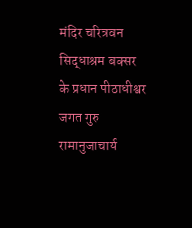मंदिर चरित्रवन सिद्धाश्रम बक्सर के प्रधान पीठाधीश्वर जगत गुरु रामानुजाचार्य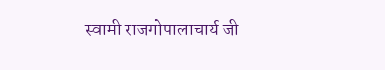स्वामी राजगोपालाचार्य जी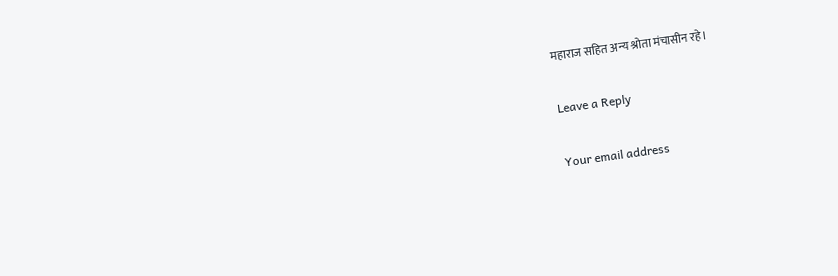महाराज सहित अन्य श्रोता मंचासीन रहे।

Leave a Reply

Your email address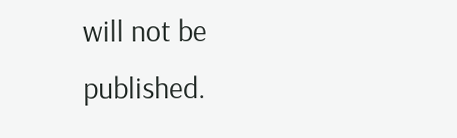will not be published.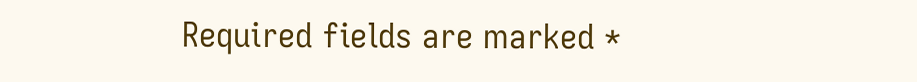Required fields are marked *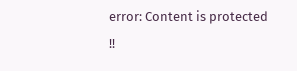error: Content is protected !!